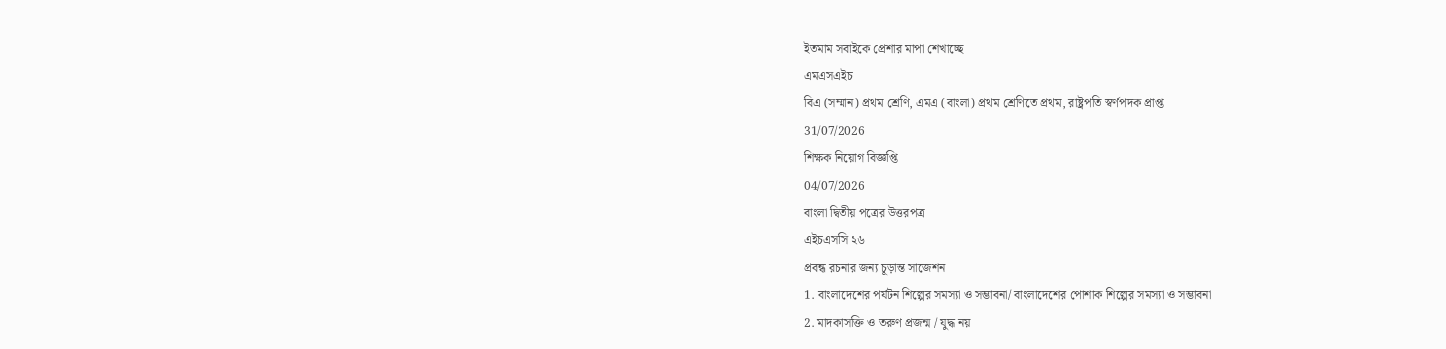ইতমাম সবাইকে প্রেশার মাপা শেখাচ্ছে
এমএসএইচ
বিএ (সম্মান) প্রথম শ্রেণি, এমএ (বাংলা) প্রথম শ্রেণিতে প্রথম, রাষ্ট্রপতি স্বর্ণপদক প্রাপ্ত
31/07/2026
শিক্ষক নিয়োগ বিজ্ঞপ্তি
04/07/2026
বাংলা দ্বিতীয় পত্রের উত্তরপত্র
এইচএসসি ২৬
প্রবন্ধ রচনার জন্য চূড়ান্ত সাজেশন
1. বাংলাদেশের পর্যটন শিল্পের সমস্যা ও সম্ভাবনা/ বাংলাদেশের পোশাক শিল্পের সমস্যা ও সম্ভাবনা
2. মাদকাসক্তি ও তরুণ প্রজন্ম / যুদ্ধ নয়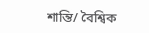শান্তি/ বৈশ্বিক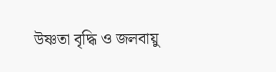উষ্ণতা বৃদ্ধি ও জলবায়ু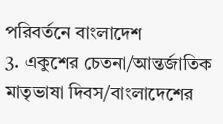পরিবর্তনে বাংলাদেশ
3. একুশের চেতনা/আন্তর্জাতিক মাতৃভাষা দিবস/বাংলাদেশের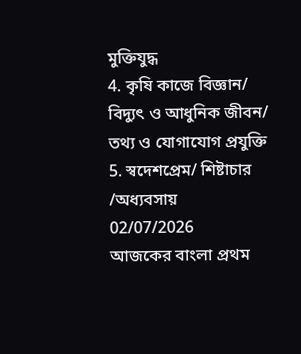মুক্তিযুদ্ধ
4. কৃষি কাজে বিজ্ঞান/ বিদ্যুৎ ও আধুনিক জীবন/ তথ্য ও যোগাযোগ প্রযুক্তি
5. স্বদেশপ্রেম/ শিষ্টাচার /অধ্যবসায়
02/07/2026
আজকের বাংলা প্রথম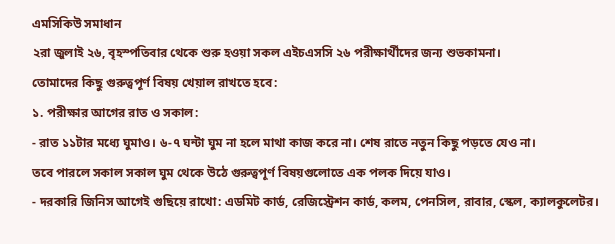এমসিকিউ সমাধান
২রা জুলাই ২৬, বৃহস্পতিবার থেকে শুরু হওয়া সকল এইচএসসি ২৬ পরীক্ষার্থীদের জন্য শুভকামনা।
তোমাদের কিছু গুরুত্বপূর্ণ বিষয় খেয়াল রাখতে হবে:
১. পরীক্ষার আগের রাত ও সকাল:
- রাত ১১টার মধ্যে ঘুমাও। ৬-৭ ঘন্টা ঘুম না হলে মাথা কাজ করে না। শেষ রাতে নতুন কিছু পড়তে যেও না।
তবে পারলে সকাল সকাল ঘুম থেকে উঠে গুরুত্বপূর্ণ বিষয়গুলোতে এক পলক দিয়ে যাও।
- দরকারি জিনিস আগেই গুছিয়ে রাখো: এডমিট কার্ড, রেজিস্ট্রেশন কার্ড, কলম, পেনসিল, রাবার, স্কেল, ক্যালকুলেটর।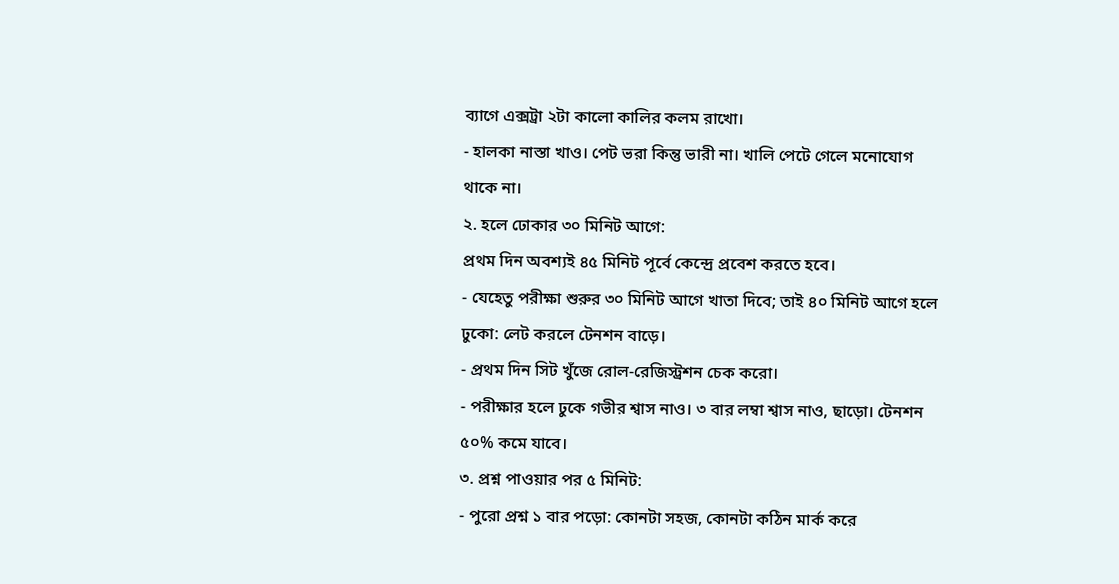ব্যাগে এক্সট্রা ২টা কালো কালির কলম রাখো।
- হালকা নাস্তা খাও। পেট ভরা কিন্তু ভারী না। খালি পেটে গেলে মনোযোগ থাকে না।
২. হলে ঢোকার ৩০ মিনিট আগে:
প্রথম দিন অবশ্যই ৪৫ মিনিট পূর্বে কেন্দ্রে প্রবেশ করতে হবে।
- যেহেতু পরীক্ষা শুরুর ৩০ মিনিট আগে খাতা দিবে; তাই ৪০ মিনিট আগে হলে ঢুকো: লেট করলে টেনশন বাড়ে।
- প্রথম দিন সিট খুঁজে রোল-রেজিস্ট্রশন চেক করো।
- পরীক্ষার হলে ঢুকে গভীর শ্বাস নাও। ৩ বার লম্বা শ্বাস নাও, ছাড়ো। টেনশন ৫০% কমে যাবে।
৩. প্রশ্ন পাওয়ার পর ৫ মিনিট:
- পুরো প্রশ্ন ১ বার পড়ো: কোনটা সহজ, কোনটা কঠিন মার্ক করে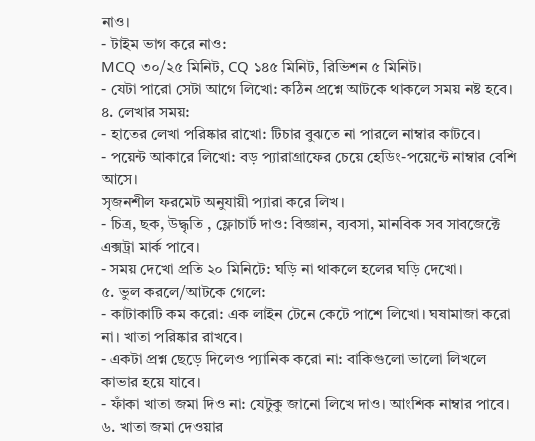নাও।
- টাইম ভাগ করে নাও:
MCQ ৩০/২৫ মিনিট, CQ ১৪৫ মিনিট, রিভিশন ৫ মিনিট।
- যেটা পারো সেটা আগে লিখো: কঠিন প্রশ্নে আটকে থাকলে সময় নষ্ট হবে।
৪. লেখার সময়:
- হাতের লেখা পরিষ্কার রাখো: টিচার বুঝতে না পারলে নাম্বার কাটবে।
- পয়েন্ট আকারে লিখো: বড় প্যারাগ্রাফের চেয়ে হেডিং-পয়েন্টে নাম্বার বেশি আসে।
সৃজনশীল ফরমেট অনুযায়ী প্যারা করে লিখ।
- চিত্র, ছক, উদ্ধৃতি , ফ্লোচার্ট দাও: বিজ্ঞান, ব্যবসা, মানবিক সব সাবজেক্টে এক্সট্রা মার্ক পাবে।
- সময় দেখো প্রতি ২০ মিনিটে: ঘড়ি না থাকলে হলের ঘড়ি দেখো।
৫. ভুল করলে/আটকে গেলে:
- কাটাকাটি কম করো: এক লাইন টেনে কেটে পাশে লিখো। ঘষামাজা করো না। খাতা পরিষ্কার রাখবে।
- একটা প্রশ্ন ছেড়ে দিলেও প্যানিক করো না: বাকিগুলো ভালো লিখলে কাভার হয়ে যাবে।
- ফাঁকা খাতা জমা দিও না: যেটুকু জানো লিখে দাও। আংশিক নাম্বার পাবে।
৬. খাতা জমা দেওয়ার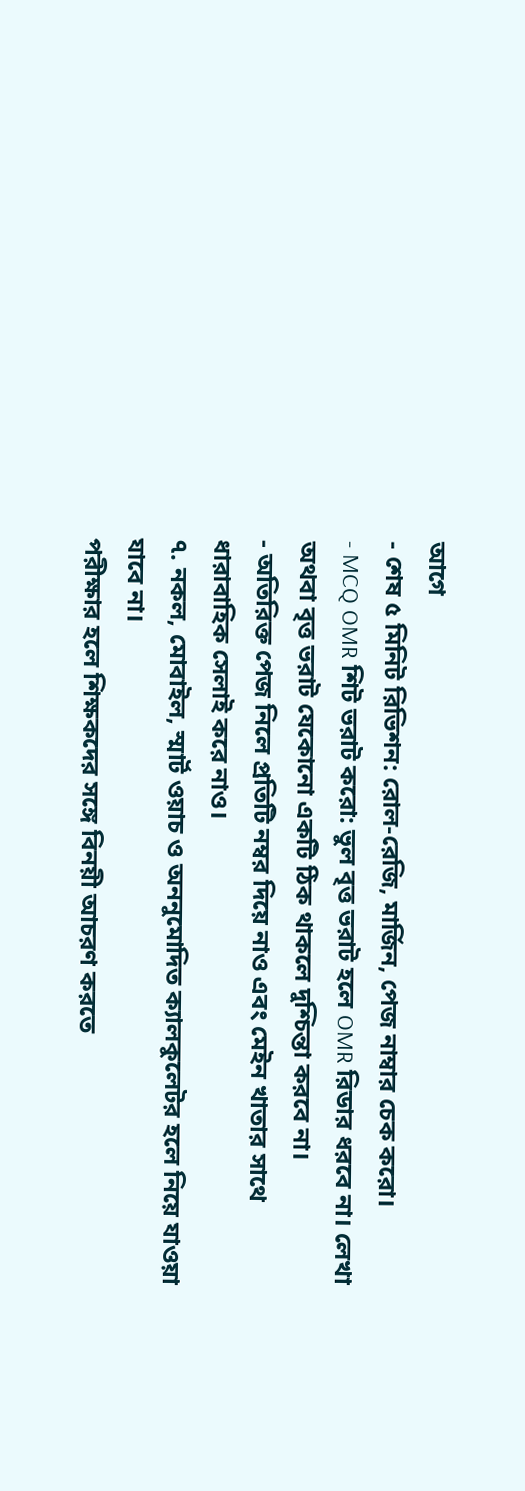আগে
- শেষ ৫ মিনিট রিভিশন: রোল-রেজি, মার্জিন, পেজ নাম্বার চেক করো।
- MCQ OMR শিট ভরাট করো: ভুল বৃত্ত ভরাট হলে OMR রিডার ধরবে না। লেখা অথবা বৃত্ত ভরাট যেকোনো একটি ঠিক থাকলে দুশ্চিন্তা করবে না।
- অতিরিক্ত পেজ নিলে প্রতিটি নম্বর দিয়ে নাও এবং মেইন খাতার সাথে ধারাবাহিক সেলাই করে নাও।
৭. নকল, মোবাইল, স্মার্ট ওয়াচ ও অননুমোদিত ক্যালকুলেটর হলে নিয়ে যাওয়া যাবে না।
পরীক্ষার হলে শিক্ষকদের সঙ্গে বিনয়ী আচরণ করতে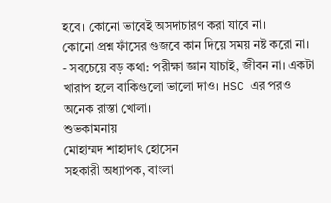হবে। কোনো ভাবেই অসদাচারণ করা যাবে না।
কোনো প্রশ্ন ফাঁসের গুজবে কান দিয়ে সময় নষ্ট করো না।
- সবচেয়ে বড় কথা: পরীক্ষা জ্ঞান যাচাই, জীবন না। একটা খারাপ হলে বাকিগুলো ভালো দাও। HSC এর পরও অনেক রাস্তা খোলা।
শুভকামনায়
মোহাম্মদ শাহাদাৎ হোসেন
সহকারী অধ্যাপক, বাংলা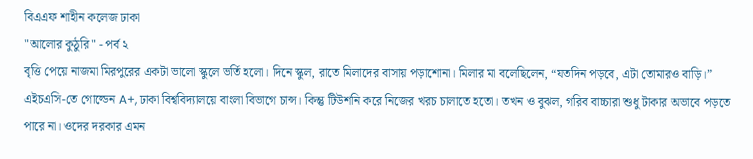বিএএফ শাহীন কলেজ ঢাকা
"আলোর কুঠুরি" - পর্ব ২
বৃত্তি পেয়ে নাজমা মিরপুরের একটা ভালো স্কুলে ভর্তি হলো। দিনে স্কুল, রাতে মিলাদের বাসায় পড়াশোনা। মিলার মা বলেছিলেন, “যতদিন পড়বে, এটা তোমারও বাড়ি।”
এইচএসি-তে গোল্ডেন A+, ঢাকা বিশ্ববিদ্যালয়ে বাংলা বিভাগে চান্স। কিন্তু টিউশনি করে নিজের খরচ চালাতে হতো। তখন ও বুঝল, গরিব বাচ্চারা শুধু টাকার অভাবে পড়তে পারে না। ওদের দরকার এমন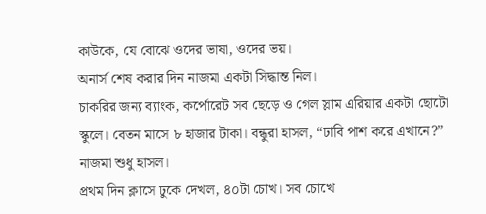কাউকে, যে বোঝে ওদের ভাষা, ওদের ভয়।
অনার্স শেষ করার দিন নাজমা একটা সিদ্ধান্ত নিল।
চাকরির জন্য ব্যাংক, কর্পোরেট সব ছেড়ে ও গেল স্লাম এরিয়ার একটা ছোটো স্কুলে। বেতন মাসে ৮ হাজার টাকা। বন্ধুরা হাসল, “ঢাবি পাশ করে এখানে?”
নাজমা শুধু হাসল।
প্রথম দিন ক্লাসে ঢুকে দেখল, ৪০টা চোখ। সব চোখে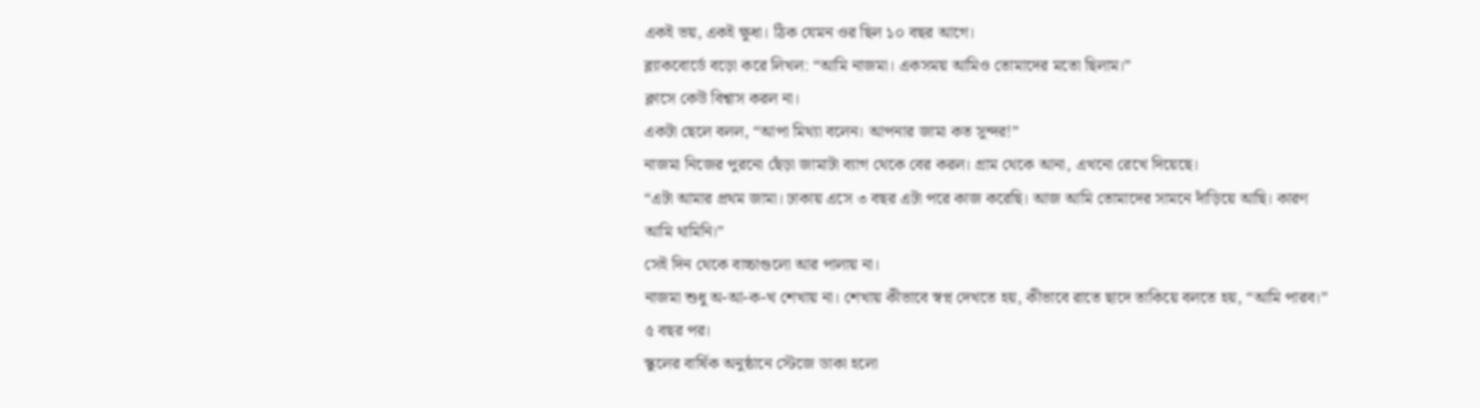একই ভয়, একই ক্ষুধা। ঠিক যেমন ওর ছিল ১০ বছর আগে।
ব্ল্যাকবোর্ডে বড়ো করে লিখল: “আমি নাজমা। একসময় আমিও তোমাদের মতো ছিলাম।”
ক্লাসে কেউ বিশ্বাস করল না।
একটা ছেলে বলল, “আপা মিথ্যা বলেন। আপনার জামা কত সুন্দর!”
নাজমা নিজের পুরনো ছেঁড়া জামাটা ব্যাগ থেকে বের করল। গ্রাম থেকে আনা, এখনো রেখে দিয়েছে।
“এটা আমার প্রথম জামা। ঢাকায় এসে ৩ বছর এটা পরে কাজ করেছি। আজ আমি তোমাদের সামনে দাঁড়িয়ে আছি। কারণ আমি থামিনি।”
সেই দিন থেকে বাচ্চাগুলো আর পালায় না।
নাজমা শুধু অ-আ-ক-খ শেখায় না। শেখায় কীভাবে স্বপ্ন দেখতে হয়, কীভাবে রাতে ছাদে তাকিয়ে বলতে হয়, “আমি পারব।”
৫ বছর পর।
স্কুলের বার্ষিক অনুষ্ঠানে স্টেজে ডাকা হলো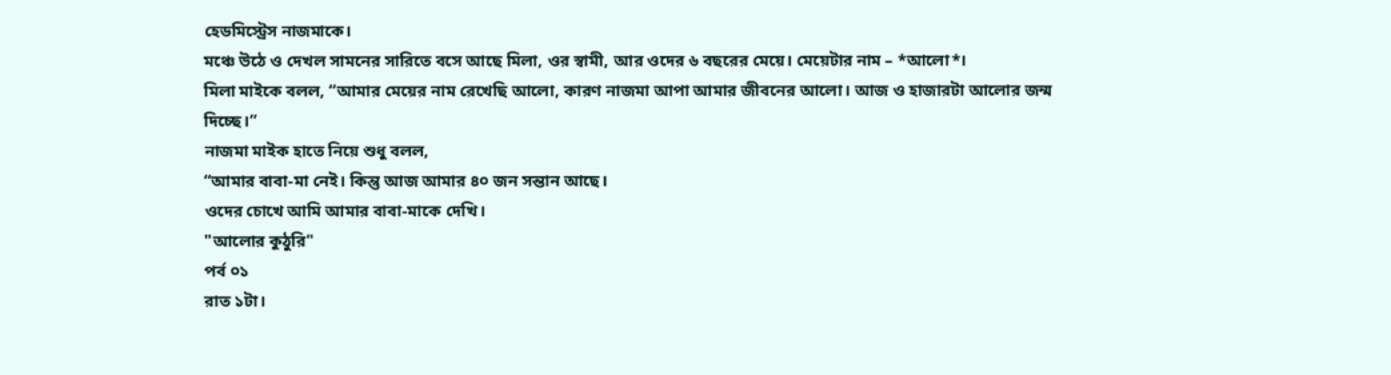হেডমিস্ট্রেস নাজমাকে।
মঞ্চে উঠে ও দেখল সামনের সারিতে বসে আছে মিলা, ওর স্বামী, আর ওদের ৬ বছরের মেয়ে। মেয়েটার নাম – *আলো*।
মিলা মাইকে বলল, “আমার মেয়ের নাম রেখেছি আলো, কারণ নাজমা আপা আমার জীবনের আলো। আজ ও হাজারটা আলোর জন্ম দিচ্ছে।”
নাজমা মাইক হাতে নিয়ে শুধু বলল,
“আমার বাবা-মা নেই। কিন্তু আজ আমার ৪০ জন সন্তান আছে।
ওদের চোখে আমি আমার বাবা-মাকে দেখি।
"আলোর কুঠুরি"
পর্ব ০১
রাত ১টা।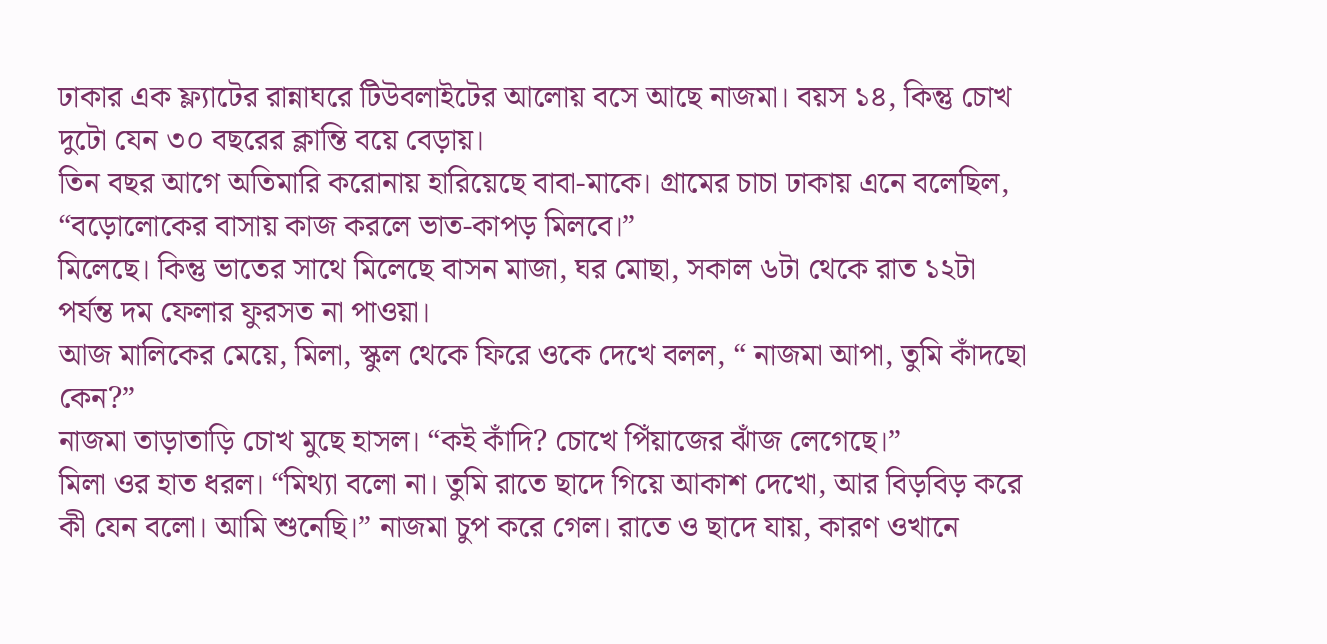ঢাকার এক ফ্ল্যাটের রান্নাঘরে টিউবলাইটের আলোয় বসে আছে নাজমা। বয়স ১৪, কিন্তু চোখ দুটো যেন ৩০ বছরের ক্লান্তি বয়ে বেড়ায়।
তিন বছর আগে অতিমারি করোনায় হারিয়েছে বাবা-মাকে। গ্রামের চাচা ঢাকায় এনে বলেছিল, “বড়োলোকের বাসায় কাজ করলে ভাত-কাপড় মিলবে।”
মিলেছে। কিন্তু ভাতের সাথে মিলেছে বাসন মাজা, ঘর মোছা, সকাল ৬টা থেকে রাত ১২টা পর্যন্ত দম ফেলার ফুরসত না পাওয়া।
আজ মালিকের মেয়ে, মিলা, স্কুল থেকে ফিরে ওকে দেখে বলল, “ নাজমা আপা, তুমি কাঁদছো কেন?”
নাজমা তাড়াতাড়ি চোখ মুছে হাসল। “কই কাঁদি? চোখে পিঁয়াজের ঝাঁজ লেগেছে।”
মিলা ওর হাত ধরল। “মিথ্যা বলো না। তুমি রাতে ছাদে গিয়ে আকাশ দেখো, আর বিড়বিড় করে কী যেন বলো। আমি শুনেছি।” নাজমা চুপ করে গেল। রাতে ও ছাদে যায়, কারণ ওখানে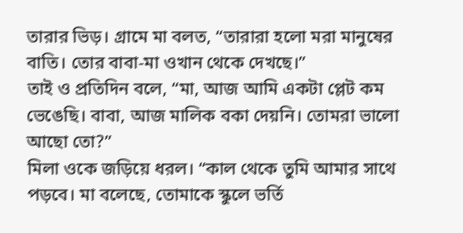তারার ভিড়। গ্রামে মা বলত, “তারারা হলো মরা মানুষের বাতি। তোর বাবা-মা ওখান থেকে দেখছে।”
তাই ও প্রতিদিন বলে, “মা, আজ আমি একটা প্লেট কম ভেঙেছি। বাবা, আজ মালিক বকা দেয়নি। তোমরা ভালো আছো তো?”
মিলা ওকে জড়িয়ে ধরল। “কাল থেকে তুমি আমার সাথে পড়বে। মা বলেছে, তোমাকে স্কুলে ভর্তি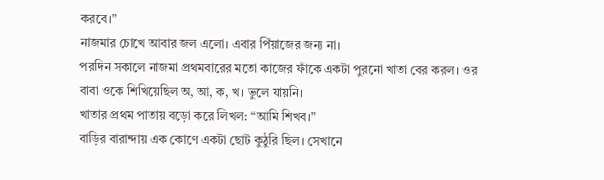করবে।”
নাজমার চোখে আবার জল এলো। এবার পিঁয়াজের জন্য না।
পরদিন সকালে নাজমা প্রথমবারের মতো কাজের ফাঁকে একটা পুরনো খাতা বের করল। ওর বাবা ওকে শিখিয়েছিল অ, আ, ক, খ। ভুলে যায়নি।
খাতার প্রথম পাতায় বড়ো করে লিখল: “আমি শিখব।”
বাড়ির বারান্দায় এক কোণে একটা ছোট কুঠুরি ছিল। সেখানে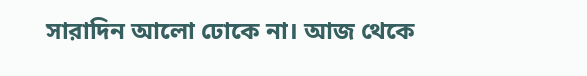সারাদিন আলো ঢোকে না। আজ থেকে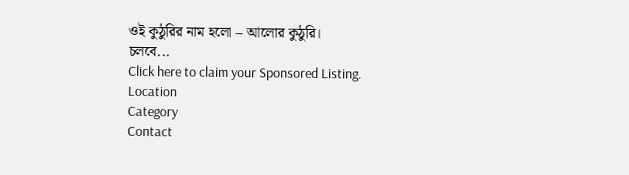ওই কুঠুরির নাম হলো – আলোর কুঠুরি।
চলবে...
Click here to claim your Sponsored Listing.
Location
Category
Contact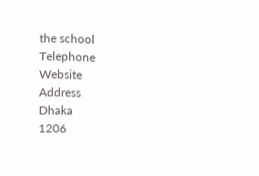the school
Telephone
Website
Address
Dhaka
1206